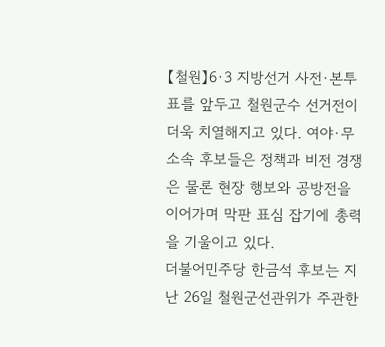【철원】6·3 지방선거 사전·본투표를 앞두고 철원군수 선거전이 더욱 치열해지고 있다. 여야·무소속 후보들은 정책과 비전 경쟁은 물론 현장 행보와 공방전을 이어가며 막판 표심 잡기에 총력을 기울이고 있다.
더불어민주당 한금석 후보는 지난 26일 철원군선관위가 주관한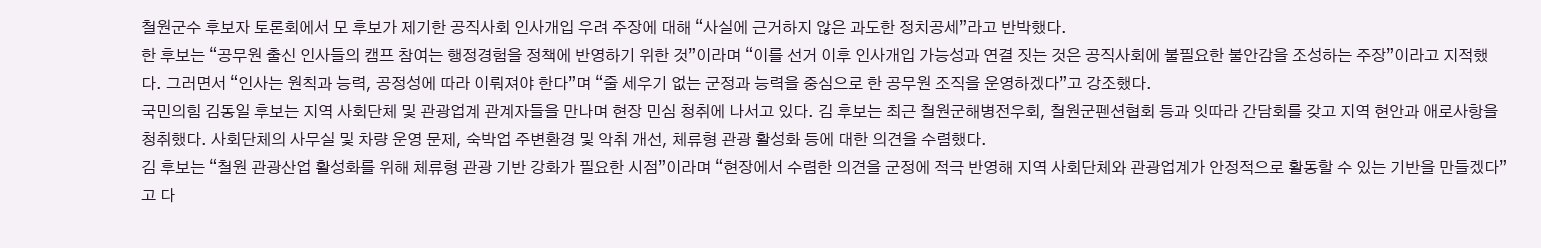철원군수 후보자 토론회에서 모 후보가 제기한 공직사회 인사개입 우려 주장에 대해 “사실에 근거하지 않은 과도한 정치공세”라고 반박했다.
한 후보는 “공무원 출신 인사들의 캠프 참여는 행정경험을 정책에 반영하기 위한 것”이라며 “이를 선거 이후 인사개입 가능성과 연결 짓는 것은 공직사회에 불필요한 불안감을 조성하는 주장”이라고 지적했다. 그러면서 “인사는 원칙과 능력, 공정성에 따라 이뤄져야 한다”며 “줄 세우기 없는 군정과 능력을 중심으로 한 공무원 조직을 운영하겠다”고 강조했다.
국민의힘 김동일 후보는 지역 사회단체 및 관광업계 관계자들을 만나며 현장 민심 청취에 나서고 있다. 김 후보는 최근 철원군해병전우회, 철원군펜션협회 등과 잇따라 간담회를 갖고 지역 현안과 애로사항을 청취했다. 사회단체의 사무실 및 차량 운영 문제, 숙박업 주변환경 및 악취 개선, 체류형 관광 활성화 등에 대한 의견을 수렴했다.
김 후보는 “철원 관광산업 활성화를 위해 체류형 관광 기반 강화가 필요한 시점”이라며 “현장에서 수렴한 의견을 군정에 적극 반영해 지역 사회단체와 관광업계가 안정적으로 활동할 수 있는 기반을 만들겠다”고 다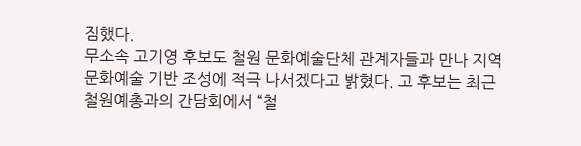짐했다.
무소속 고기영 후보도 철원 문화예술단체 관계자들과 만나 지역 문화예술 기반 조성에 적극 나서겠다고 밝혔다. 고 후보는 최근 철원예총과의 간담회에서 “철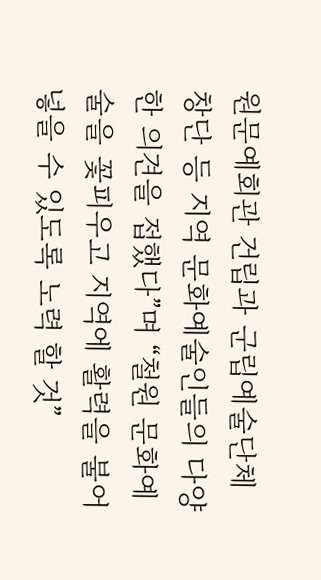원문예회관 건립과 군립예술단체 창단 등 지역 문화예술인들의 다양한 의견을 접했다”며 “철원 문화예술을 꽃피우고 지역에 활력을 불어넣을 수 있도록 노력 할 것”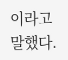이라고 말했다.